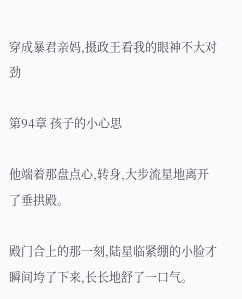穿成暴君亲妈,摄政王看我的眼神不大对劲

第94章 孩子的小心思

他端着那盘点心,转身,大步流星地离开了垂拱殿。

殿门合上的那一刻,陆星临紧绷的小脸才瞬间垮了下来,长长地舒了一口气。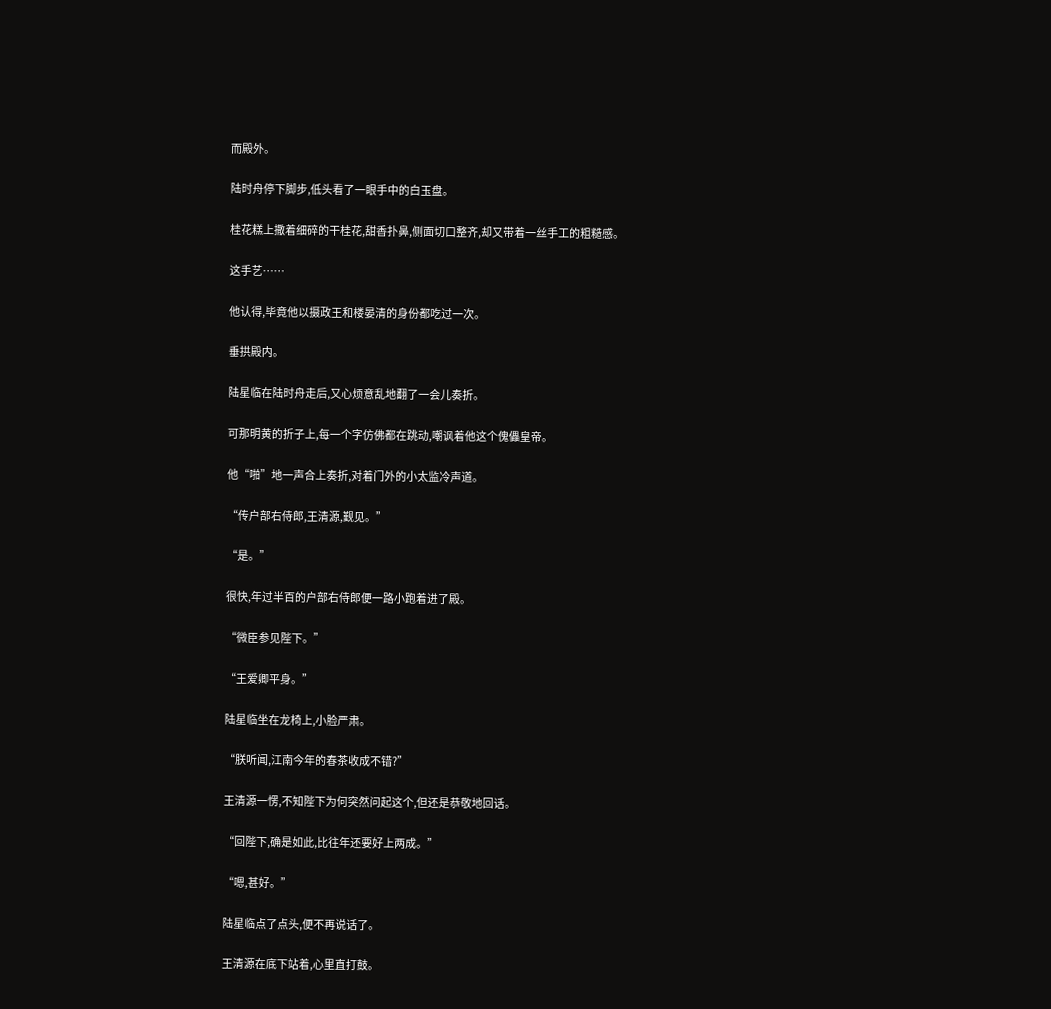而殿外。

陆时舟停下脚步,低头看了一眼手中的白玉盘。

桂花糕上撒着细碎的干桂花,甜香扑鼻,侧面切口整齐,却又带着一丝手工的粗糙感。

这手艺……

他认得,毕竟他以摄政王和楼晏清的身份都吃过一次。

垂拱殿内。

陆星临在陆时舟走后,又心烦意乱地翻了一会儿奏折。

可那明黄的折子上,每一个字仿佛都在跳动,嘲讽着他这个傀儡皇帝。

他“啪”地一声合上奏折,对着门外的小太监冷声道。

“传户部右侍郎,王清源,觐见。”

“是。”

很快,年过半百的户部右侍郎便一路小跑着进了殿。

“微臣参见陛下。”

“王爱卿平身。”

陆星临坐在龙椅上,小脸严肃。

“朕听闻,江南今年的春茶收成不错?”

王清源一愣,不知陛下为何突然问起这个,但还是恭敬地回话。

“回陛下,确是如此,比往年还要好上两成。”

“嗯,甚好。”

陆星临点了点头,便不再说话了。

王清源在底下站着,心里直打鼓。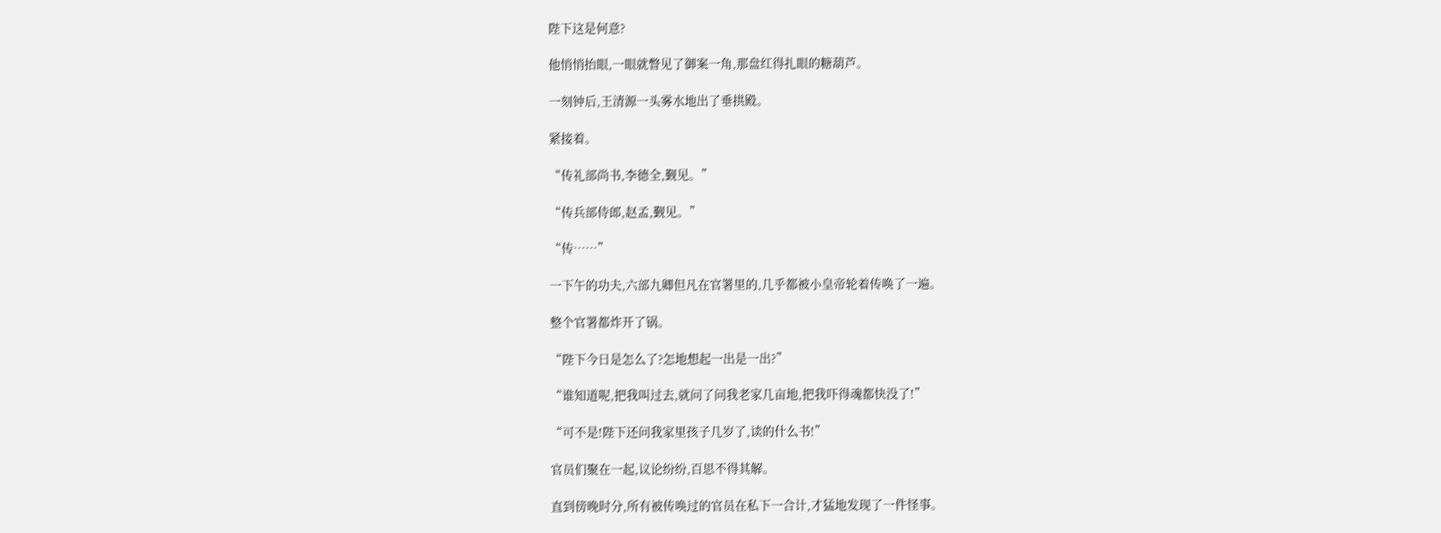陛下这是何意?

他悄悄抬眼,一眼就瞥见了御案一角,那盘红得扎眼的糖葫芦。

一刻钟后,王清源一头雾水地出了垂拱殿。

紧接着。

“传礼部尚书,李德全,觐见。”

“传兵部侍郎,赵孟,觐见。”

“传……”

一下午的功夫,六部九卿但凡在官署里的,几乎都被小皇帝轮着传唤了一遍。

整个官署都炸开了锅。

“陛下今日是怎么了?怎地想起一出是一出?”

“谁知道呢,把我叫过去,就问了问我老家几亩地,把我吓得魂都快没了!”

“可不是!陛下还问我家里孩子几岁了,读的什么书!”

官员们聚在一起,议论纷纷,百思不得其解。

直到傍晚时分,所有被传唤过的官员在私下一合计,才猛地发现了一件怪事。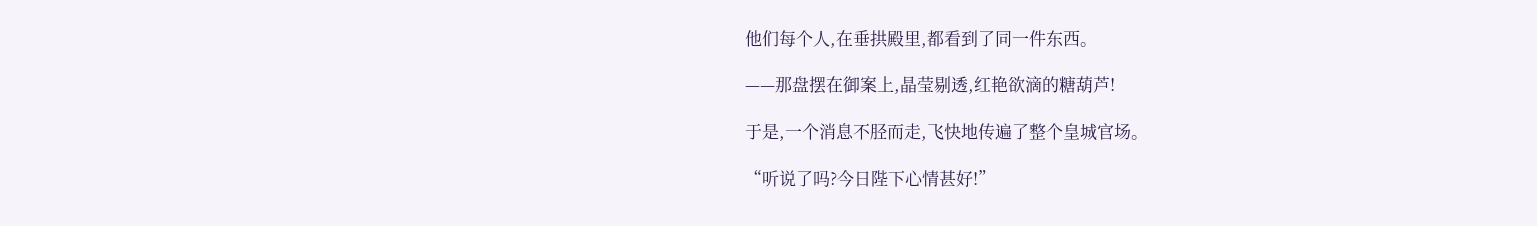他们每个人,在垂拱殿里,都看到了同一件东西。

——那盘摆在御案上,晶莹剔透,红艳欲滴的糖葫芦!

于是,一个消息不胫而走,飞快地传遍了整个皇城官场。

“听说了吗?今日陛下心情甚好!”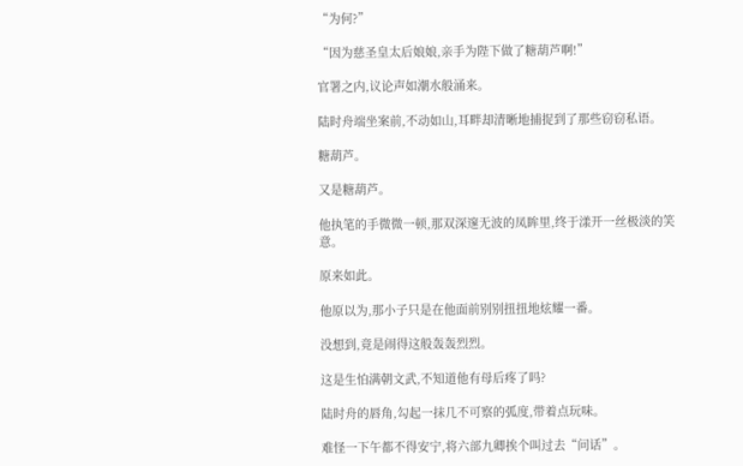“为何?”

“因为慈圣皇太后娘娘,亲手为陛下做了糖葫芦啊!”

官署之内,议论声如潮水般涌来。

陆时舟端坐案前,不动如山,耳畔却清晰地捕捉到了那些窃窃私语。

糖葫芦。

又是糖葫芦。

他执笔的手微微一顿,那双深邃无波的凤眸里,终于漾开一丝极淡的笑意。

原来如此。

他原以为,那小子只是在他面前别别扭扭地炫耀一番。

没想到,竟是闹得这般轰轰烈烈。

这是生怕满朝文武,不知道他有母后疼了吗?

陆时舟的唇角,勾起一抹几不可察的弧度,带着点玩味。

难怪一下午都不得安宁,将六部九卿挨个叫过去“问话”。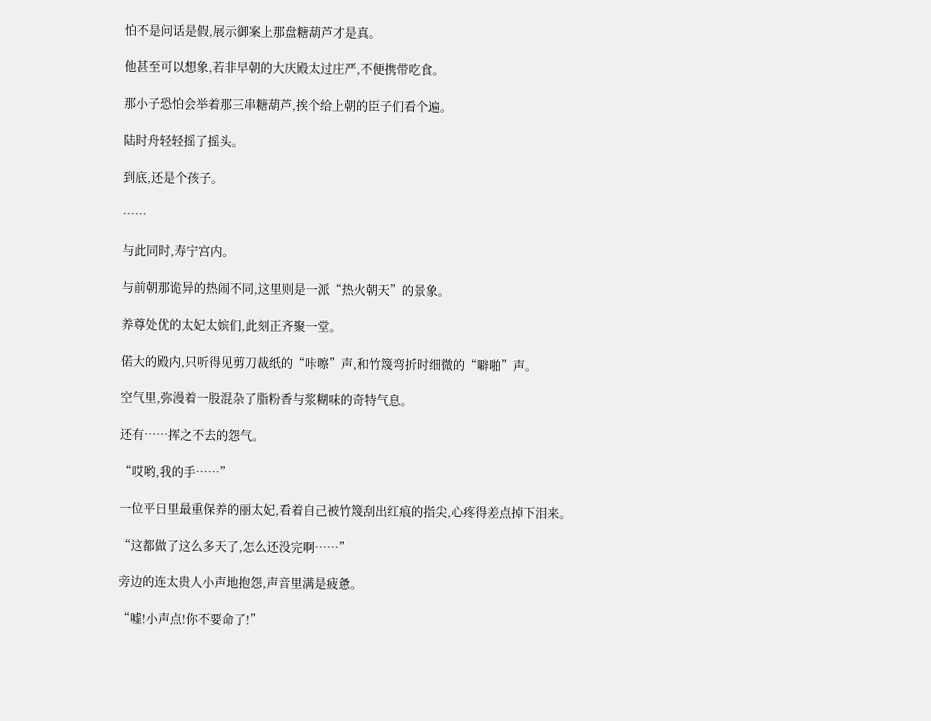怕不是问话是假,展示御案上那盘糖葫芦才是真。

他甚至可以想象,若非早朝的大庆殿太过庄严,不便携带吃食。

那小子恐怕会举着那三串糖葫芦,挨个给上朝的臣子们看个遍。

陆时舟轻轻摇了摇头。

到底,还是个孩子。

……

与此同时,寿宁宫内。

与前朝那诡异的热闹不同,这里则是一派“热火朝天”的景象。

养尊处优的太妃太嫔们,此刻正齐聚一堂。

偌大的殿内,只听得见剪刀裁纸的“咔嚓”声,和竹篾弯折时细微的“噼啪”声。

空气里,弥漫着一股混杂了脂粉香与浆糊味的奇特气息。

还有……挥之不去的怨气。

“哎哟,我的手……”

一位平日里最重保养的丽太妃,看着自己被竹篾刮出红痕的指尖,心疼得差点掉下泪来。

“这都做了这么多天了,怎么还没完啊……”

旁边的连太贵人小声地抱怨,声音里满是疲惫。

“嘘!小声点!你不要命了!”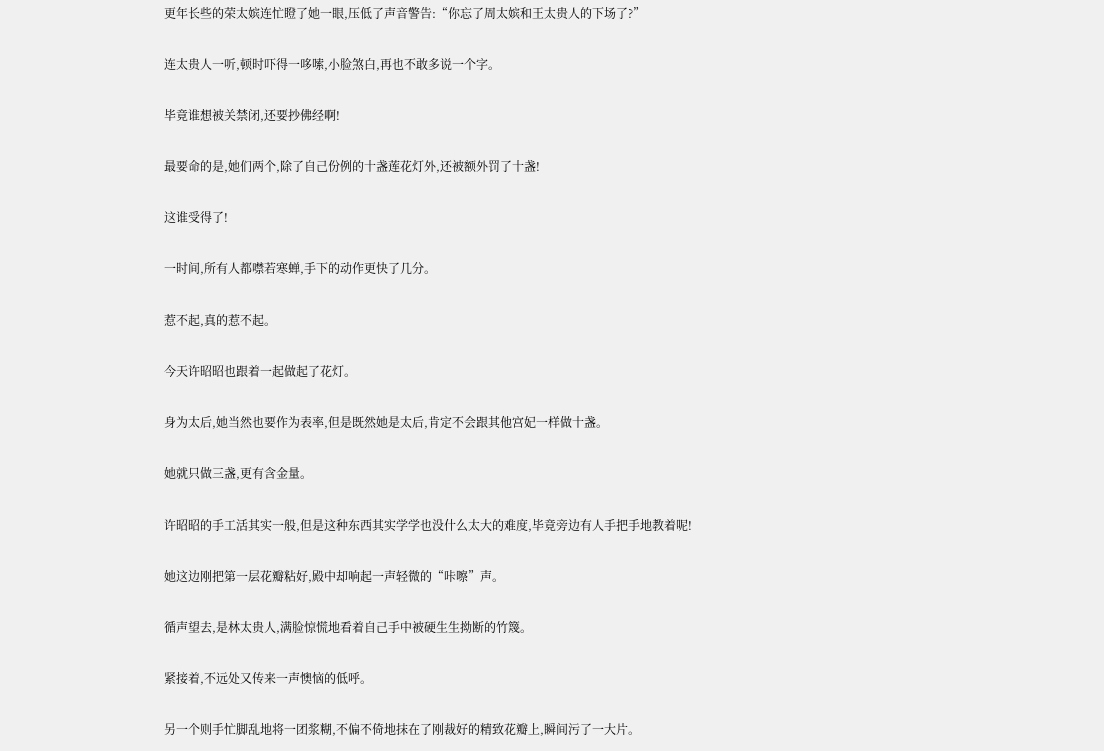更年长些的荣太嫔连忙瞪了她一眼,压低了声音警告:“你忘了周太嫔和王太贵人的下场了?”

连太贵人一听,顿时吓得一哆嗦,小脸煞白,再也不敢多说一个字。

毕竟谁想被关禁闭,还要抄佛经啊!

最要命的是,她们两个,除了自己份例的十盏莲花灯外,还被额外罚了十盏!

这谁受得了!

一时间,所有人都噤若寒蝉,手下的动作更快了几分。

惹不起,真的惹不起。

今天许昭昭也跟着一起做起了花灯。

身为太后,她当然也要作为表率,但是既然她是太后,肯定不会跟其他宫妃一样做十盏。

她就只做三盏,更有含金量。

许昭昭的手工活其实一般,但是这种东西其实学学也没什么太大的难度,毕竟旁边有人手把手地教着呢!

她这边刚把第一层花瓣粘好,殿中却响起一声轻微的“咔嚓”声。

循声望去,是林太贵人,满脸惊慌地看着自己手中被硬生生拗断的竹篾。

紧接着,不远处又传来一声懊恼的低呼。

另一个则手忙脚乱地将一团浆糊,不偏不倚地抹在了刚裁好的精致花瓣上,瞬间污了一大片。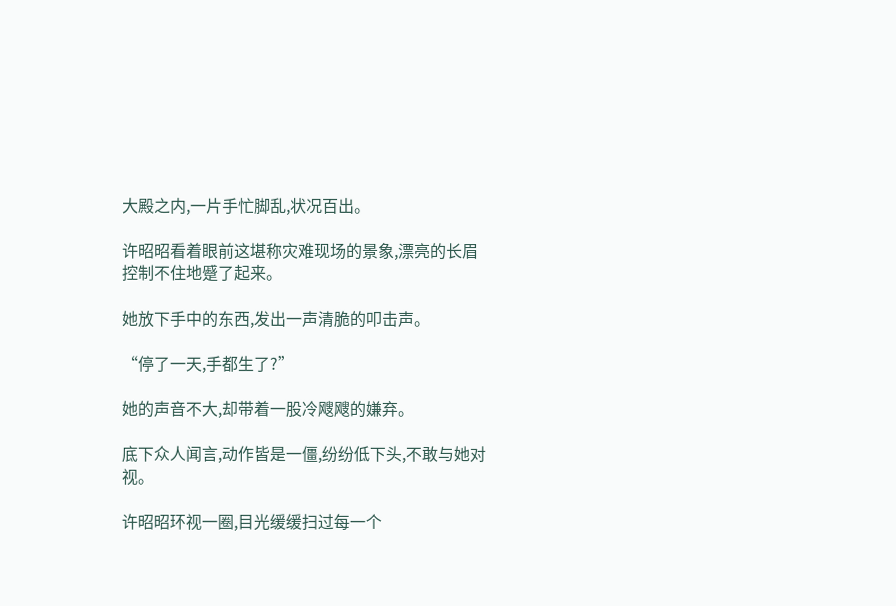大殿之内,一片手忙脚乱,状况百出。

许昭昭看着眼前这堪称灾难现场的景象,漂亮的长眉控制不住地蹙了起来。

她放下手中的东西,发出一声清脆的叩击声。

“停了一天,手都生了?”

她的声音不大,却带着一股冷飕飕的嫌弃。

底下众人闻言,动作皆是一僵,纷纷低下头,不敢与她对视。

许昭昭环视一圈,目光缓缓扫过每一个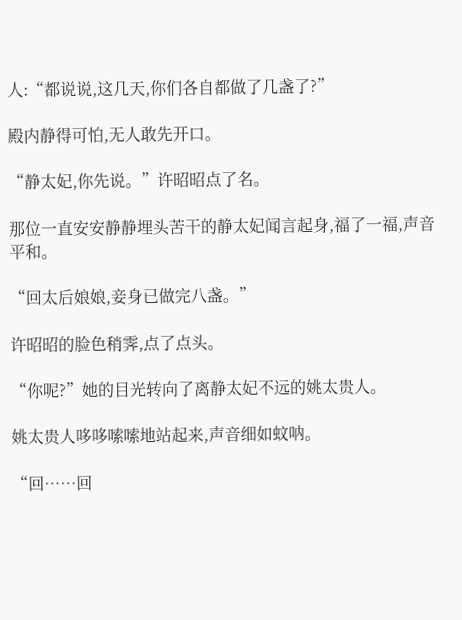人:“都说说,这几天,你们各自都做了几盏了?”

殿内静得可怕,无人敢先开口。

“静太妃,你先说。”许昭昭点了名。

那位一直安安静静埋头苦干的静太妃闻言起身,福了一福,声音平和。

“回太后娘娘,妾身已做完八盏。”

许昭昭的脸色稍霁,点了点头。

“你呢?”她的目光转向了离静太妃不远的姚太贵人。

姚太贵人哆哆嗦嗦地站起来,声音细如蚊呐。

“回……回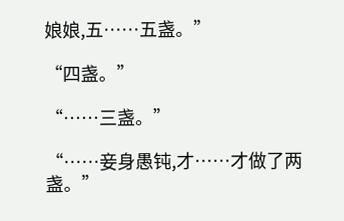娘娘,五……五盏。”

“四盏。”

“……三盏。”

“……妾身愚钝,才……才做了两盏。”